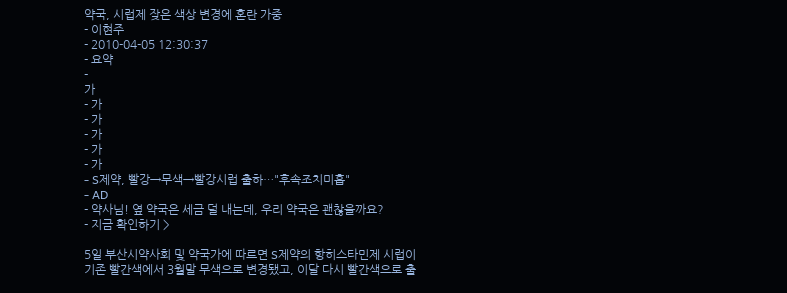약국, 시럽제 잦은 색상 변경에 혼란 가중
- 이현주
- 2010-04-05 12:30:37
- 요약
-
가
- 가
- 가
- 가
- 가
- 가
- S제약, 빨강→무색→빨강시럽 출하…"후속조치미흡"
- AD
- 약사님! 옆 약국은 세금 덜 내는데, 우리 약국은 괜찮을까요?
- 지금 확인하기 >

5일 부산시약사회 및 약국가에 따르면 S제약의 항히스타민제 시럽이 기존 빨간색에서 3월말 무색으로 변경됐고, 이달 다시 빨간색으로 출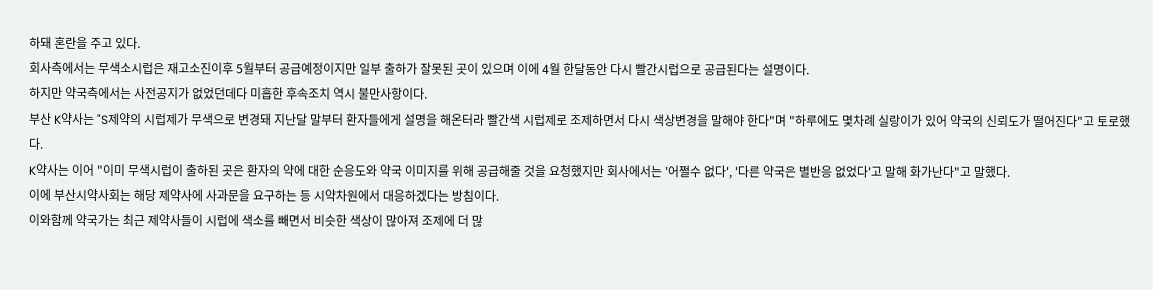하돼 혼란을 주고 있다.
회사측에서는 무색소시럽은 재고소진이후 5월부터 공급예정이지만 일부 출하가 잘못된 곳이 있으며 이에 4월 한달동안 다시 빨간시럽으로 공급된다는 설명이다.
하지만 약국측에서는 사전공지가 없었던데다 미흡한 후속조치 역시 불만사항이다.
부산 K약사는 "S제약의 시럽제가 무색으로 변경돼 지난달 말부터 환자들에게 설명을 해온터라 빨간색 시럽제로 조제하면서 다시 색상변경을 말해야 한다"며 "하루에도 몇차례 실랑이가 있어 약국의 신뢰도가 떨어진다"고 토로했다.
K약사는 이어 "이미 무색시럽이 출하된 곳은 환자의 약에 대한 순응도와 약국 이미지를 위해 공급해줄 것을 요청했지만 회사에서는 '어쩔수 없다', '다른 약국은 별반응 없었다'고 말해 화가난다"고 말했다.
이에 부산시약사회는 해당 제약사에 사과문을 요구하는 등 시약차원에서 대응하겠다는 방침이다.
이와함께 약국가는 최근 제약사들이 시럽에 색소를 빼면서 비슷한 색상이 많아져 조제에 더 많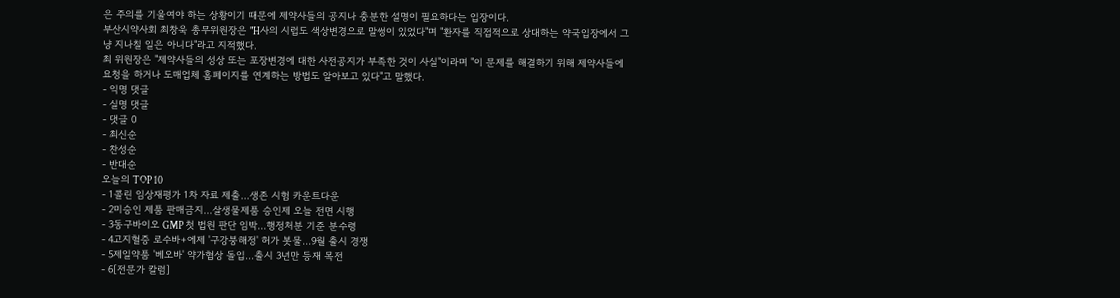은 주의를 기울여야 하는 상황이기 때문에 제약사들의 공지나 충분한 설명이 필요하다는 입장이다.
부산시약사회 최창욱 총무위원장은 "H사의 시럽도 색상변경으로 말썽이 있었다"며 "환자를 직접적으로 상대하는 약국입장에서 그냥 지나칠 일은 아니다"라고 지적했다.
최 위원장은 "제약사들의 성상 또는 포장변경에 대한 사전공지가 부족한 것이 사실"이라며 "이 문제를 해결하기 위해 제약사들에 요청을 하거나 도매업체 홈페이지를 연계하는 방법도 알아보고 있다"고 말했다.
- 익명 댓글
- 실명 댓글
- 댓글 0
- 최신순
- 찬성순
- 반대순
오늘의 TOP 10
- 1콜린 임상재평가 1차 자료 제출…생존 시험 카운트다운
- 2미승인 제품 판매금지…살생물제품 승인제 오늘 전면 시행
- 3동구바이오 GMP 첫 법원 판단 임박…행정처분 기준 분수령
- 4고지혈증 로수바+에제 '구강붕해정' 허가 봇물…9월 출시 경쟁
- 5제일약품 '베오바' 약가협상 돌입...출시 3년만 등재 목전
- 6[전문가 칼럼]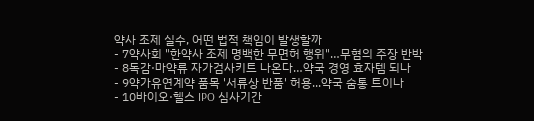약사 조제 실수, 어떤 법적 책임이 발생할까
- 7약사회 "한약사 조제 명백한 무면허 행위"…무혐의 주장 반박
- 8독감·마약류 자가검사키트 나온다…약국 경영 효자템 되나
- 9약가유연계약 품목 '서류상 반품' 허용...약국 숨통 트이나
- 10바이오·헬스 IPO 심사기간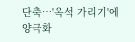단축…'옥석 가리기'에 양극화